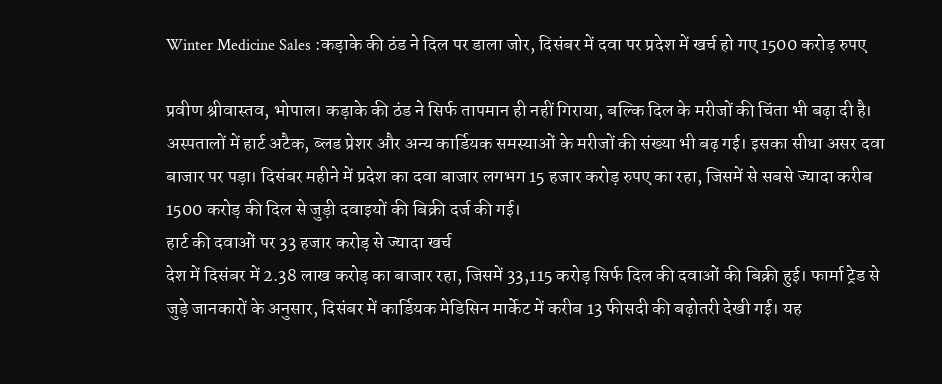Winter Medicine Sales :कड़ाके की ठंड ने दिल पर डाला जोर, दिसंबर में दवा पर प्रदेश में खर्च हो गए 1500 करोड़ रुपए

प्रवीण श्रीवास्तव, भोपाल। कड़ाके की ठंड ने सिर्फ तापमान ही नहीं गिराया, बल्कि दिल के मरीजों की चिंता भी बढ़ा दी है। अस्पतालों में हार्ट अटैक, ब्लड प्रेशर और अन्य कार्डियक समस्याओं के मरीजों की संख्या भी बढ़ गई। इसका सीधा असर दवा बाजार पर पड़ा। दिसंबर महीने में प्रदेश का दवा बाजार लगभग 15 हजार करोड़ रुपए का रहा, जिसमें से सबसे ज्यादा करीब 1500 करोड़ की दिल से जुड़ी दवाइयों की बिक्री दर्ज की गई।
हार्ट की दवाओं पर 33 हजार करोड़ से ज्यादा खर्च
देश में दिसंबर में 2.38 लाख करोड़ का बाजार रहा, जिसमें 33,115 करोड़ सिर्फ दिल की दवाओं की बिक्री हुई। फार्मा ट्रेड से जुड़े जानकारों के अनुसार, दिसंबर में कार्डियक मेडिसिन मार्केट में करीब 13 फीसदी की बढ़ोतरी देखी गई। यह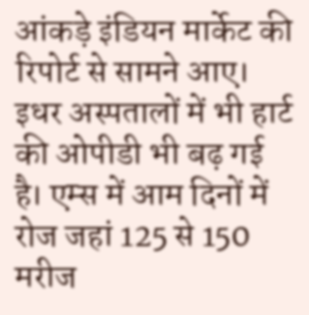आंकड़े इंडियन मार्केट की रिपोर्ट से सामने आए। इधर अस्पतालों में भी हार्ट की ओपीडी भी बढ़ गई है। एम्स में आम दिनों में रोज जहां 125 से 150 मरीज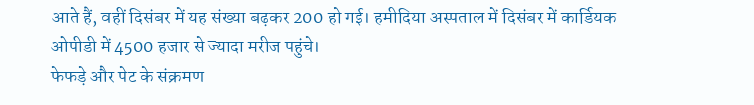आते हैं, वहीं दिसंबर में यह संख्या बढ़कर 200 हो गई। हमीदिया अस्पताल में दिसंबर में कार्डियक ओपीडी में 4500 हजार से ज्यादा मरीज पहुंचे।
फेफड़े और पेट के संक्रमण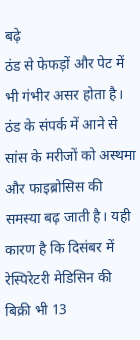बढ़े
ठंड से फेफड़ों और पेट में भी गंभीर असर होता है। ठंड के संपर्क में आने से सांस के मरीजों को अस्थमा और फाइब्रोसिस की समस्या बढ़ जाती है। यही कारण है कि दिसंबर में रेस्पिरेटरी मेडिसिन की बिक्री भी 13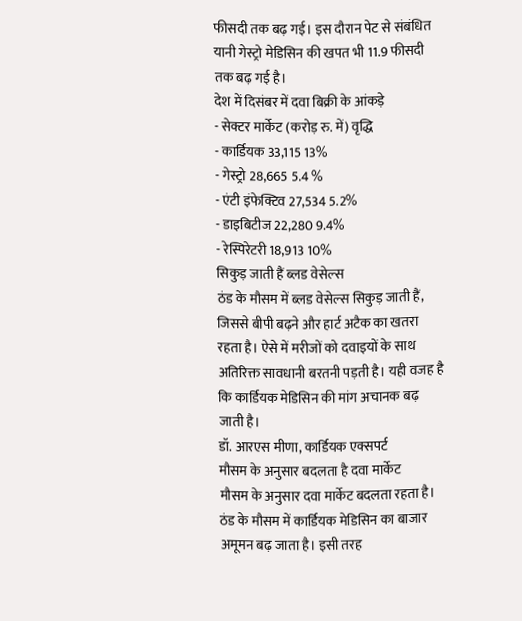फीसदी तक बढ़ गई। इस दौरान पेट से संबंधित यानी गेस्ट्रो मेडिसिन की खपत भी 11.9 फीसदी तक बढ़ गई है।
देश में दिसंबर में दवा बिक्री के आंकड़े
- सेक्टर मार्केट (करोड़ रु. में) वृद्धि
- कार्डियक 33,115 13%
- गेस्ट्रो 28,665 5.4 %
- एंटी इंफेक्टिव 27,534 5.2%
- डाइबिटीज 22,280 9.4%
- रेस्पिरेटरी 18,913 10%
सिकुड़ जाती हैं ब्लड वेसेल्स
ठंड के मौसम में ब्लड वेसेल्स सिकुड़ जाती हैं, जिससे बीपी बढ़ने और हार्ट अटैक का खतरा रहता है। ऐसे में मरीजों को दवाइयों के साथ अतिरिक्त सावधानी बरतनी पड़ती है। यही वजह है कि कार्डियक मेडिसिन की मांग अचानक बढ़ जाती है।
डॉ. आरएस मीणा, कार्डियक एक्सपर्ट
मौसम के अनुसार बदलता है दवा मार्केट
मौसम के अनुसार दवा मार्केट बदलता रहता है। ठंड के मौसम में कार्डियक मेडिसिन का बाजार अमूमन बढ़ जाता है। इसी तरह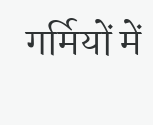गर्मियों में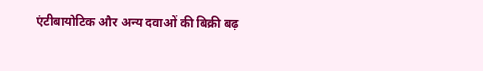एंटीबायोटिक और अन्य दवाओं की बिक्री बढ़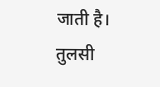जाती है।
तुलसी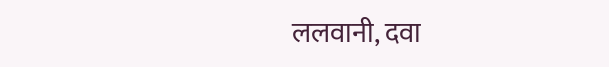ललवानी, दवा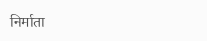निर्माता